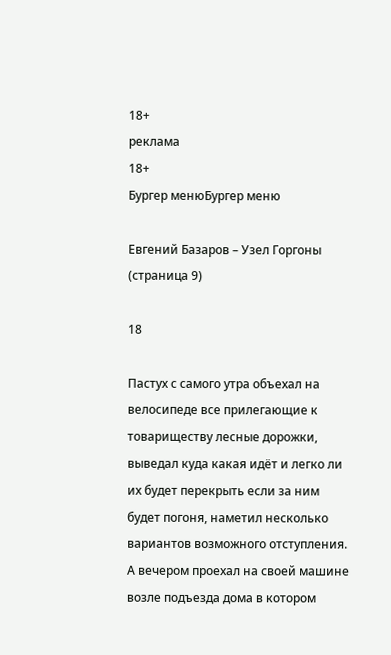18+
реклама
18+
Бургер менюБургер меню

Евгений Базаров – Узел Горгоны (страница 9)

18

Пастух с самого утра объехал на велосипеде все прилегающие к товариществу лесные дорожки, выведал куда какая идёт и легко ли их будет перекрыть если за ним будет погоня, наметил несколько вариантов возможного отступления. А вечером проехал на своей машине возле подъезда дома в котором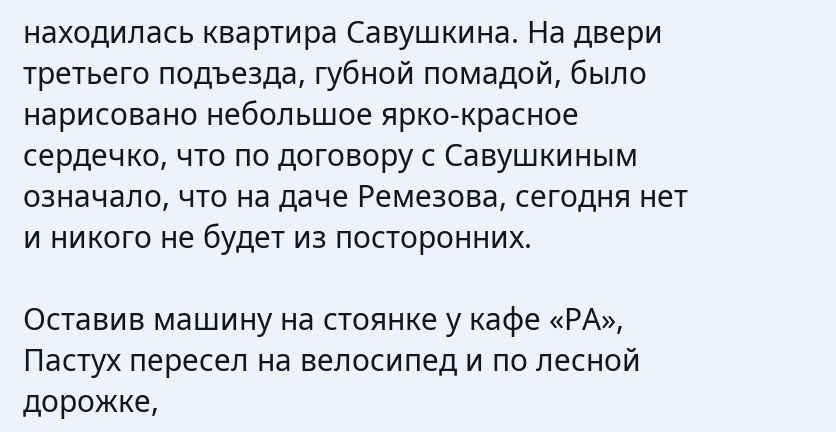находилась квартира Савушкина. На двери третьего подъезда, губной помадой, было нарисовано небольшое ярко-красное сердечко, что по договору с Савушкиным означало, что на даче Ремезова, сегодня нет и никого не будет из посторонних.

Оставив машину на стоянке у кафе «РА», Пастух пересел на велосипед и по лесной дорожке,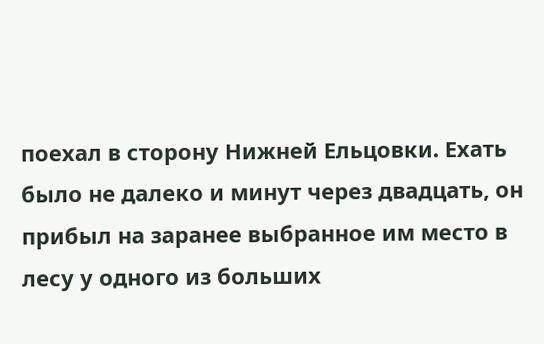поехал в сторону Нижней Ельцовки. Ехать было не далеко и минут через двадцать, он прибыл на заранее выбранное им место в лесу у одного из больших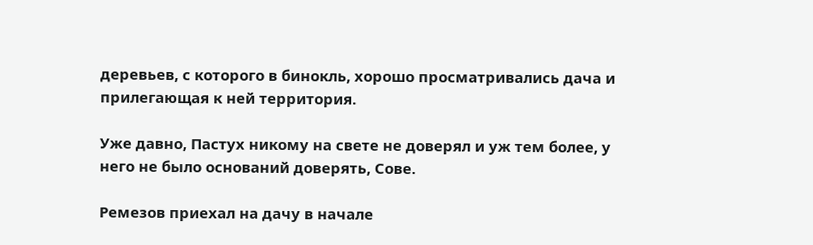деревьев, с которого в бинокль, хорошо просматривались дача и прилегающая к ней территория.

Уже давно, Пастух никому на свете не доверял и уж тем более, у него не было оснований доверять, Сове.

Ремезов приехал на дачу в начале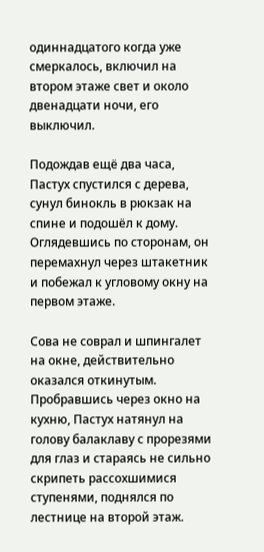одиннадцатого когда уже смеркалось, включил на втором этаже свет и около двенадцати ночи, его выключил.

Подождав ещё два часа, Пастух спустился с дерева, сунул бинокль в рюкзак на спине и подошёл к дому. Оглядевшись по сторонам, он перемахнул через штакетник и побежал к угловому окну на первом этаже.

Сова не соврал и шпингалет на окне, действительно оказался откинутым. Пробравшись через окно на кухню, Пастух натянул на голову балаклаву с прорезями для глаз и стараясь не сильно скрипеть рассохшимися ступенями, поднялся по лестнице на второй этаж.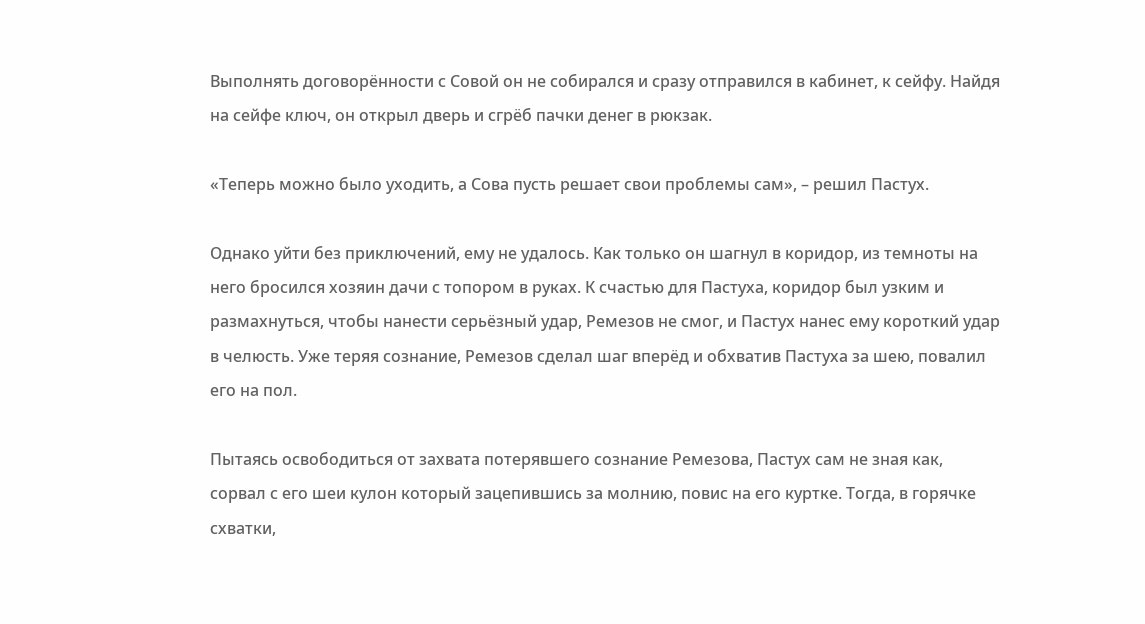Выполнять договорённости с Совой он не собирался и сразу отправился в кабинет, к сейфу. Найдя на сейфе ключ, он открыл дверь и сгрёб пачки денег в рюкзак.

«Теперь можно было уходить, а Сова пусть решает свои проблемы сам», – решил Пастух.

Однако уйти без приключений, ему не удалось. Как только он шагнул в коридор, из темноты на него бросился хозяин дачи с топором в руках. К счастью для Пастуха, коридор был узким и размахнуться, чтобы нанести серьёзный удар, Ремезов не смог, и Пастух нанес ему короткий удар в челюсть. Уже теряя сознание, Ремезов сделал шаг вперёд и обхватив Пастуха за шею, повалил его на пол.

Пытаясь освободиться от захвата потерявшего сознание Ремезова, Пастух сам не зная как, сорвал с его шеи кулон который зацепившись за молнию, повис на его куртке. Тогда, в горячке схватки,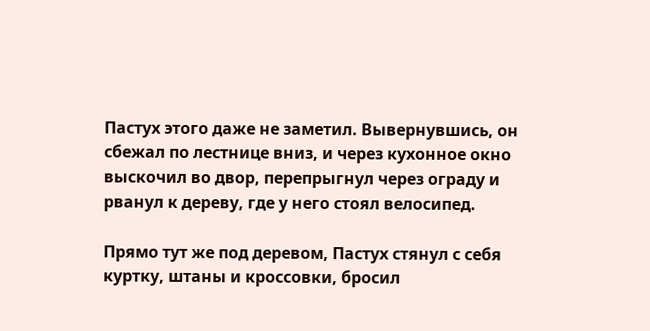Пастух этого даже не заметил. Вывернувшись, он сбежал по лестнице вниз, и через кухонное окно выскочил во двор, перепрыгнул через ограду и рванул к дереву, где у него стоял велосипед.

Прямо тут же под деревом, Пастух стянул с себя куртку, штаны и кроссовки, бросил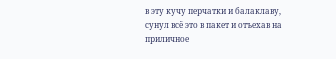в эту кучу перчатки и балаклаву, сунул всё это в пакет и отъехав на приличное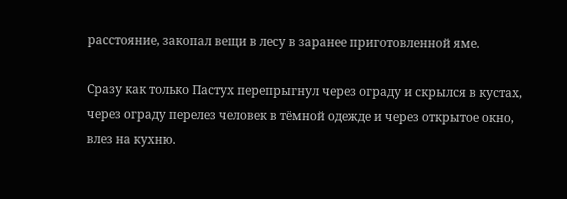расстояние, закопал вещи в лесу в заранее приготовленной яме.

Сразу как только Пастух перепрыгнул через ограду и скрылся в кустах, через ограду перелез человек в тёмной одежде и через открытое окно, влез на кухню.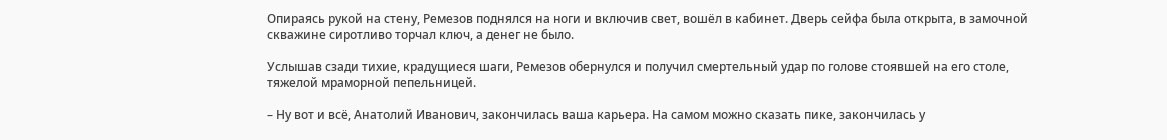Опираясь рукой на стену, Ремезов поднялся на ноги и включив свет, вошёл в кабинет. Дверь сейфа была открыта, в замочной скважине сиротливо торчал ключ, а денег не было.

Услышав сзади тихие, крадущиеся шаги, Ремезов обернулся и получил смертельный удар по голове стоявшей на его столе, тяжелой мраморной пепельницей.

– Ну вот и всё, Анатолий Иванович, закончилась ваша карьера. На самом можно сказать пике, закончилась у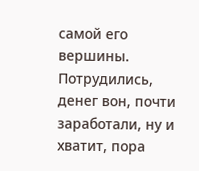самой его вершины. Потрудились, денег вон, почти заработали, ну и хватит, пора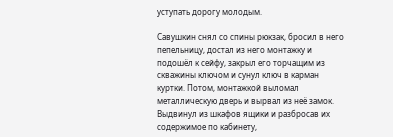уступать дорогу молодым.

Савушкин снял со спины рюкзак, бросил в него пепельницу, достал из него монтажку и подошёл к сейфу, закрыл его торчащим из скважины ключом и сунул ключ в карман куртки. Потом, монтажкой выломал металлическую дверь и вырвал из неё замок. Выдвинул из шкафов ящики и разбросав их содержимое по кабинету,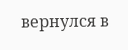вернулся в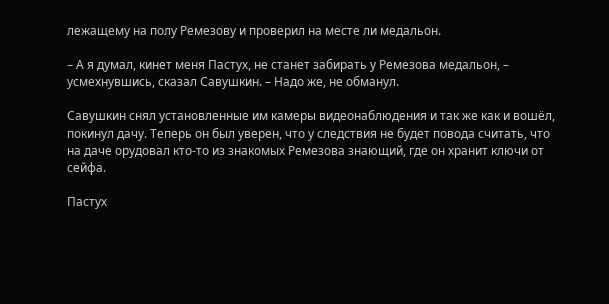лежащему на полу Ремезову и проверил на месте ли медальон.

– А я думал, кинет меня Пастух, не станет забирать у Ремезова медальон, – усмехнувшись, сказал Савушкин. – Надо же, не обманул.

Савушкин снял установленные им камеры видеонаблюдения и так же как и вошёл, покинул дачу. Теперь он был уверен, что у следствия не будет повода считать, что на даче орудовал кто-то из знакомых Ремезова знающий, где он хранит ключи от сейфа.

Пастух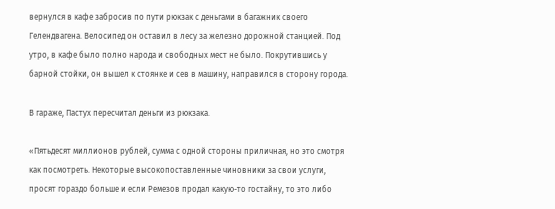вернулся в кафе забросив по пути рюкзак с деньгами в багажник своего Гелендвагена. Велосипед он оставил в лесу за железно дорожной станцией. Под утро, в кафе было полно народа и свободных мест не было. Покрутившись у барной стойки, он вышел к стоянке и сев в машину, направился в сторону города.

В гараже, Пастух пересчитал деньги из рюкзака.

«Пятьдесят миллионов рублей, сумма с одной стороны приличная, но это смотря как посмотреть. Некоторые высокопоставленные чиновники за свои услуги, просят гораздо больше и если Ремезов продал какую-то гостайну, то это либо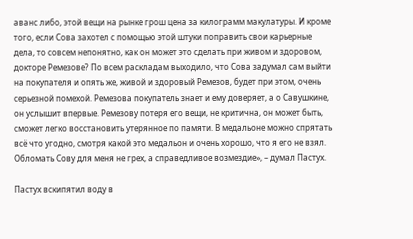аванс либо, этой вещи на рынке грош цена за килограмм макулатуры. И кроме того, если Сова захотел с помощью этой штуки поправить свои карьерные дела, то совсем непонятно, как он может это сделать при живом и здоровом, докторе Ремезове? По всем раскладам выходило, что Сова задумал сам выйти на покупателя и опять же, живой и здоровый Ремезов, будет при этом, очень серьезной помехой. Ремезова покупатель знает и ему доверяет, а о Савушкине, он услышит впервые. Ремезову потеря его вещи, не критична, он может быть, сможет легко восстановить утерянное по памяти. В медальоне можно спрятать всё что угодно, смотря какой это медальон и очень хорошо, что я его не взял. Обломать Сову для меня не грех, а справедливое возмездие», – думал Пастух.

Пастух вскипятил воду в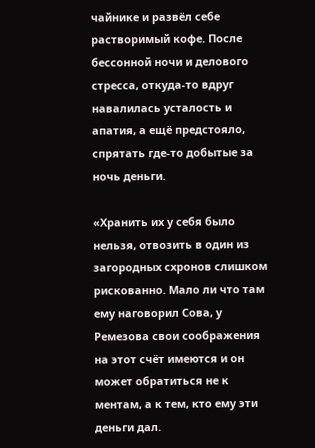чайнике и развёл себе растворимый кофе. После бессонной ночи и делового стресса, откуда-то вдруг навалилась усталость и апатия, а ещё предстояло, спрятать где-то добытые за ночь деньги.

«Хранить их у себя было нельзя, отвозить в один из загородных схронов слишком рискованно. Мало ли что там ему наговорил Сова, у Ремезова свои соображения на этот счёт имеются и он может обратиться не к ментам, а к тем, кто ему эти деньги дал.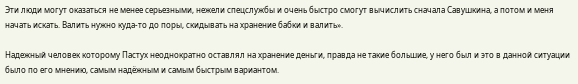Эти люди могут оказаться не менее серьезными, нежели спецслужбы и очень быстро смогут вычислить сначала Савушкина, а потом и меня начать искать. Валить нужно куда-то до поры, скидывать на хранение бабки и валить».

Надежный человек которому Пастух неоднократно оставлял на хранение деньги, правда не такие большие, у него был и это в данной ситуации было по его мнению, самым надёжным и самым быстрым вариантом.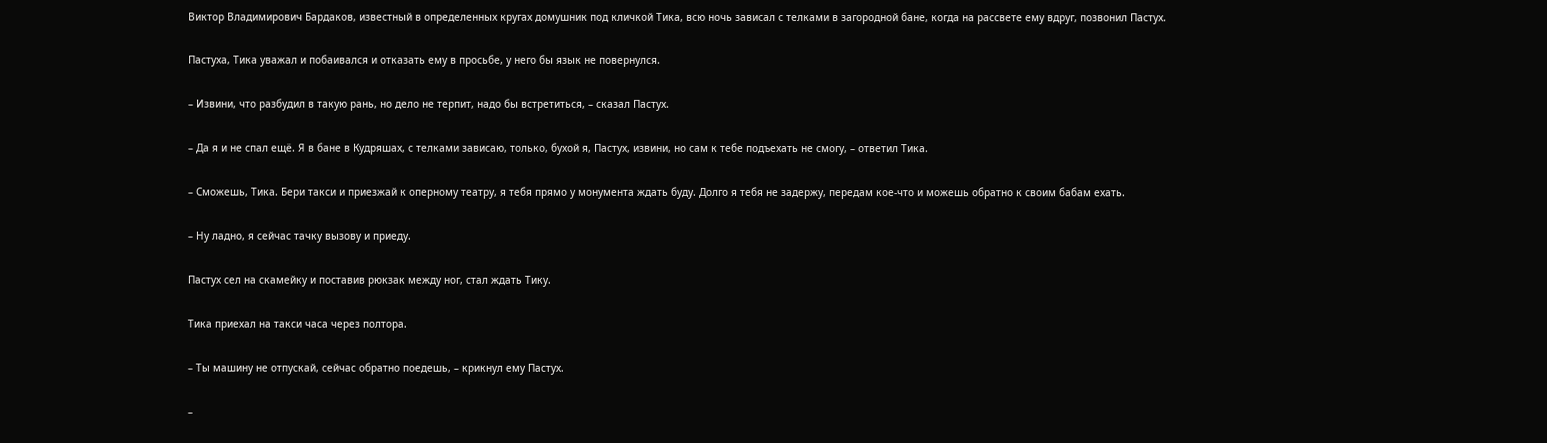Виктор Владимирович Бардаков, известный в определенных кругах домушник под кличкой Тика, всю ночь зависал с телками в загородной бане, когда на рассвете ему вдруг, позвонил Пастух.

Пастуха, Тика уважал и побаивался и отказать ему в просьбе, у него бы язык не повернулся.

– Извини, что разбудил в такую рань, но дело не терпит, надо бы встретиться, – сказал Пастух.

– Да я и не спал ещё. Я в бане в Кудряшах, с телками зависаю, только, бухой я, Пастух, извини, но сам к тебе подъехать не смогу, – ответил Тика.

– Сможешь, Тика. Бери такси и приезжай к оперному театру, я тебя прямо у монумента ждать буду. Долго я тебя не задержу, передам кое-что и можешь обратно к своим бабам ехать.

– Ну ладно, я сейчас тачку вызову и приеду.

Пастух сел на скамейку и поставив рюкзак между ног, стал ждать Тику.

Тика приехал на такси часа через полтора.

– Ты машину не отпускай, сейчас обратно поедешь, – крикнул ему Пастух.

–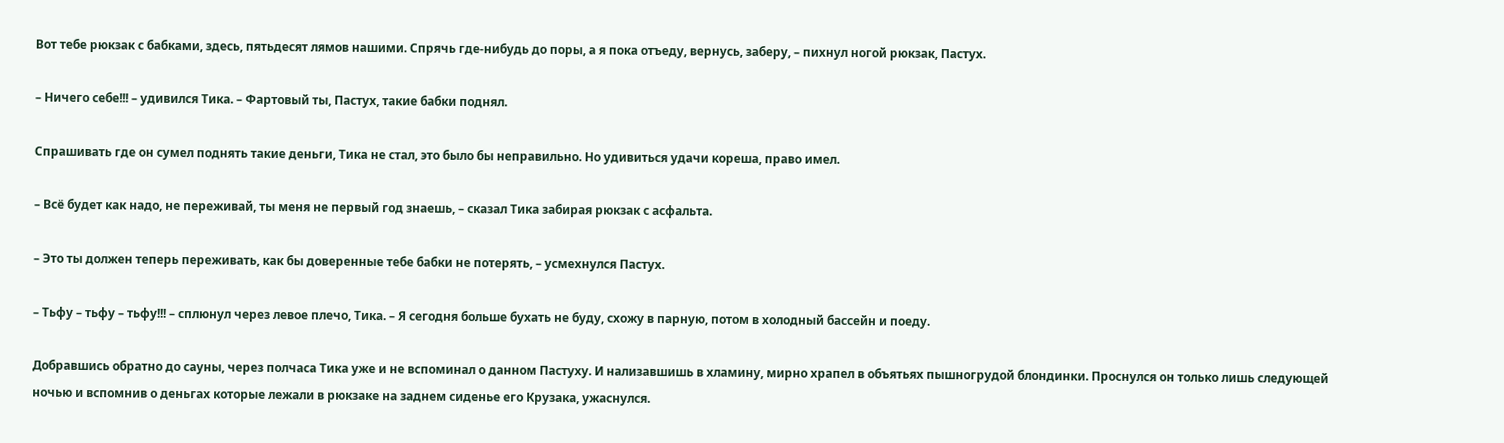Вот тебе рюкзак с бабками, здесь, пятьдесят лямов нашими. Спрячь где-нибудь до поры, а я пока отъеду, вернусь, заберу, – пихнул ногой рюкзак, Пастух.

– Ничего себе!!! – удивился Тика. – Фартовый ты, Пастух, такие бабки поднял.

Спрашивать где он сумел поднять такие деньги, Тика не стал, это было бы неправильно. Но удивиться удачи кореша, право имел.

– Всё будет как надо, не переживай, ты меня не первый год знаешь, – сказал Тика забирая рюкзак с асфальта.

– Это ты должен теперь переживать, как бы доверенные тебе бабки не потерять, – усмехнулся Пастух.

– Тьфу – тьфу – тьфу!!! – сплюнул через левое плечо, Тика. – Я сегодня больше бухать не буду, схожу в парную, потом в холодный бассейн и поеду.

Добравшись обратно до сауны, через полчаса Тика уже и не вспоминал о данном Пастуху. И нализавшишь в хламину, мирно храпел в объятьях пышногрудой блондинки. Проснулся он только лишь следующей ночью и вспомнив о деньгах которые лежали в рюкзаке на заднем сиденье его Крузака, ужаснулся.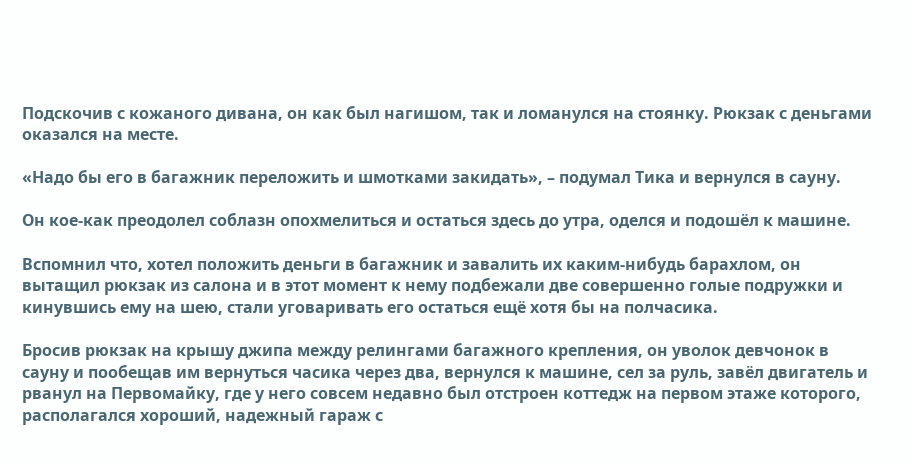Подскочив с кожаного дивана, он как был нагишом, так и ломанулся на стоянку. Рюкзак с деньгами оказался на месте.

«Надо бы его в багажник переложить и шмотками закидать», – подумал Тика и вернулся в сауну.

Он кое-как преодолел соблазн опохмелиться и остаться здесь до утра, оделся и подошёл к машине.

Вспомнил что, хотел положить деньги в багажник и завалить их каким-нибудь барахлом, он вытащил рюкзак из салона и в этот момент к нему подбежали две совершенно голые подружки и кинувшись ему на шею, стали уговаривать его остаться ещё хотя бы на полчасика.

Бросив рюкзак на крышу джипа между релингами багажного крепления, он уволок девчонок в сауну и пообещав им вернуться часика через два, вернулся к машине, сел за руль, завёл двигатель и рванул на Первомайку, где у него совсем недавно был отстроен коттедж на первом этаже которого, располагался хороший, надежный гараж с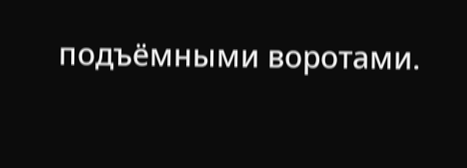подъёмными воротами.